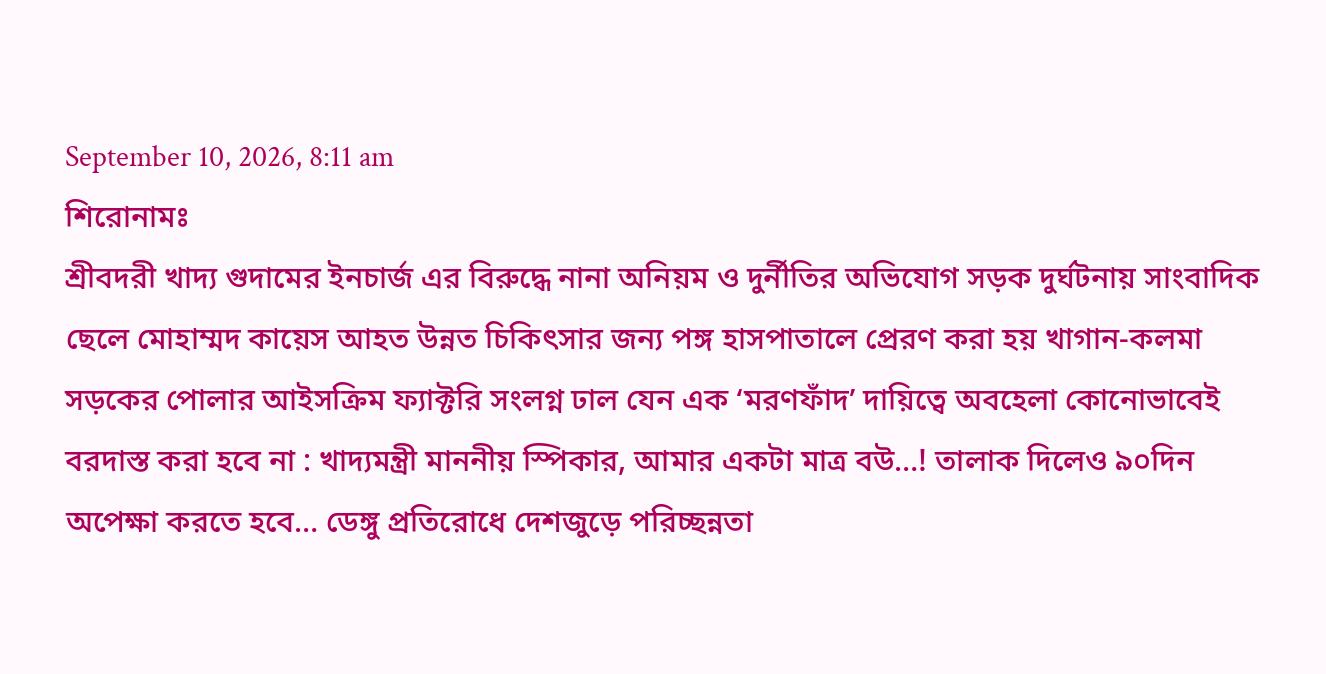September 10, 2026, 8:11 am
শিরোনামঃ
শ্রীবদরী খাদ্য গুদামের ইনচার্জ এর বিরুদ্ধে নানা অনিয়ম ও দুর্নীতির অভিযোগ সড়ক দুর্ঘটনায় সাংবাদিক ছেলে মোহাম্মদ কায়েস আহত উন্নত চিকিৎসার জন্য পঙ্গ হাসপাতালে প্রেরণ করা হয় খাগান-কলমা সড়কের পোলার আইসক্রিম ফ্যাক্টরি সংলগ্ন ঢাল যেন এক ‘মরণফাঁদ’ দায়িত্বে অবহেলা কোনোভাবেই বরদাস্ত করা হবে না : খাদ্যমন্ত্রী মাননীয় স্পিকার, আমার একটা মাত্র বউ…! তালাক দিলেও ৯০দিন অপেক্ষা করতে হবে… ডেঙ্গু প্রতিরোধে দেশজুড়ে পরিচ্ছন্নতা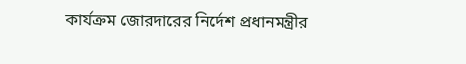কার্যক্রম জোরদারের নির্দেশ প্রধানমন্ত্রীর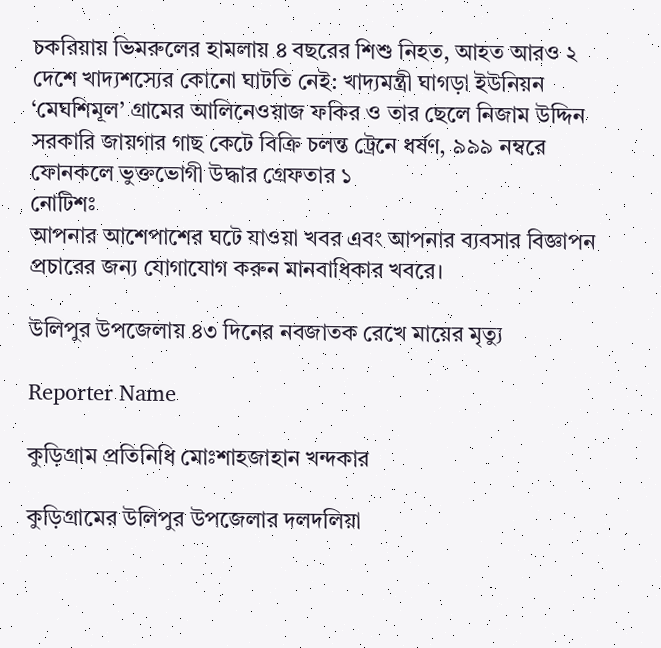চকরিয়ায় ভিমরুলের হামলায় ৪ বছরের শিশু নিহত, আহত আরও ২ দেশে খাদ্যশস্যের কোনো ঘাটতি নেই: খাদ্যমন্ত্রী ঘাগড়া ইউনিয়ন ‘মেঘশিমূল’ গ্রামের আলিনেওয়াজ ফকির ও তার ছেলে নিজাম উদ্দিন সরকারি জায়গার গাছ কেটে বিক্রি চলন্ত ট্রেনে ধর্ষণ, ৯৯৯ নম্বরে ফোনকলে ভুক্তভোগী উদ্ধার গ্রেফতার ১
নোটিশঃ
আপনার আশেপাশের ঘটে যাওয়া খবর এবং আপনার ব্যবসার বিজ্ঞাপন প্রচারের জন্য যোগাযোগ করুন মানবাধিকার খবরে।

উলিপুর উপজেলায় ৪৩ দিনের নবজাতক রেখে মায়ের মৃত্যু

Reporter Name

কুড়িগ্রাম প্রতিনিধি মোঃশাহজাহান খন্দকার

কুড়িগ্রামের উলিপুর উপজেলার দলদলিয়া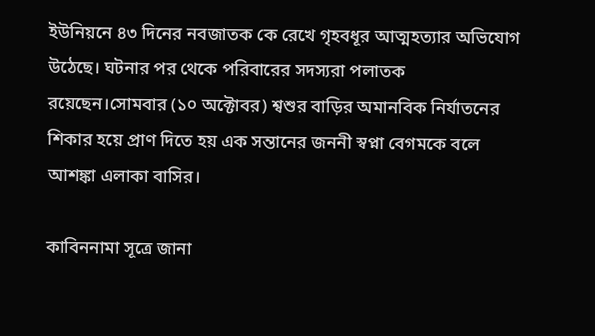ইউনিয়নে ৪৩ দিনের নবজাতক কে রেখে গৃহবধূর আত্মহত্যার অভিযোগ উঠেছে। ঘটনার পর থেকে পরিবারের সদস্যরা পলাতক রয়েছেন।সোমবার (১০ অক্টোবর) শ্বশুর বাড়ির অমানবিক নির্যাতনের শিকার হয়ে প্রাণ দিতে হয় এক সন্তানের জননী স্বপ্না বেগমকে বলে আশঙ্কা এলাকা বাসির।

কাবিননামা সূত্রে জানা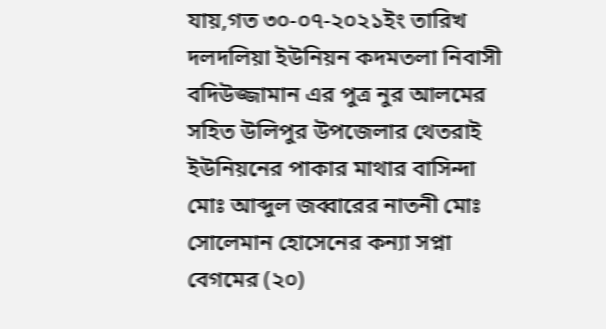যায়,গত ৩০-০৭-২০২১ইং তারিখ দলদলিয়া ইউনিয়ন কদমতলা নিবাসী বদিউজ্জামান এর পুত্র নুর আলমের সহিত উলিপুর উপজেলার থেতরাই ইউনিয়নের পাকার মাথার বাসিন্দা মোঃ আব্দুল জব্বারের নাতনী মোঃ সোলেমান হোসেনের কন্যা সপ্না বেগমের (২০)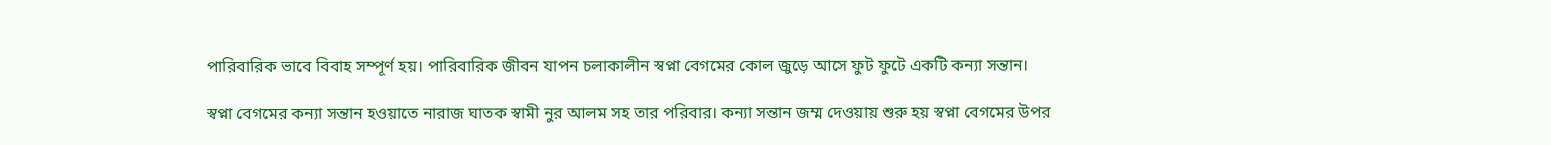পারিবারিক ভাবে বিবাহ সম্পূর্ণ হয়। পারিবারিক জীবন যাপন চলাকালীন স্বপ্না বেগমের কোল জুড়ে আসে ফুট ফুটে একটি কন্যা সন্তান।

স্বপ্না বেগমের কন্যা সন্তান হওয়াতে নারাজ ঘাতক স্বামী নুর আলম সহ তার পরিবার। কন্যা সন্তান জম্ম দেওয়ায় শুরু হয় স্বপ্না বেগমের উপর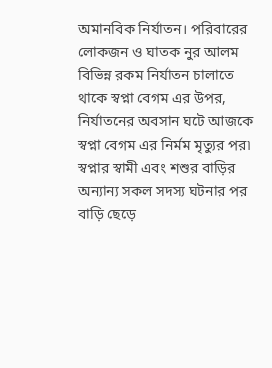অমানবিক নির্যাতন। পরিবারের লোকজন ও ঘাতক নুর আলম বিভিন্ন রকম নির্যাতন চালাতে থাকে স্বপ্না বেগম এর উপর, নির্যাতনের অবসান ঘটে আজকে স্বপ্না বেগম এর নির্মম মৃত্যুর পর৷ স্বপ্নার স্বামী এবং শশুর বাড়ির অন্যান্য সকল সদস্য ঘটনার পর বাড়ি ছেড়ে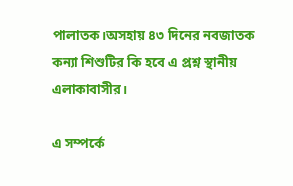পালাতক।অসহায় ৪৩ দিনের নবজাতক কন্যা শিশুটির কি হবে এ প্রশ্ন স্থানীয় এলাকাবাসীর।

এ সম্পর্কে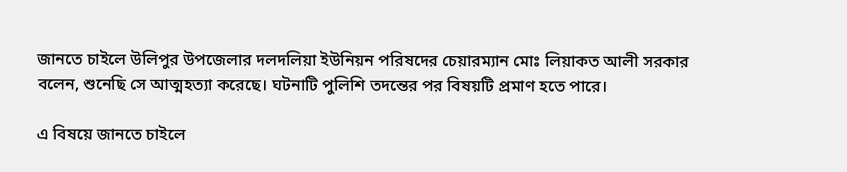জানতে চাইলে উলিপুর উপজেলার দলদলিয়া ইউনিয়ন পরিষদের চেয়ারম্যান মোঃ লিয়াকত আলী সরকার বলেন, শুনেছি সে আত্মহত্যা করেছে। ঘটনাটি পুলিশি তদন্তের পর বিষয়টি প্রমাণ হতে পারে।

এ বিষয়ে জানতে চাইলে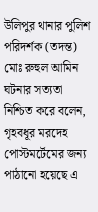উলিপুর থানার পুলিশ পরিদর্শক (তদন্ত) মোঃ রুহুল আমিন ঘটনার সত্যতা নিশ্চিত করে বলেন, গৃহবধূর মরদেহ পোস্টমর্টেমের জন্য পাঠানো হয়েছে এ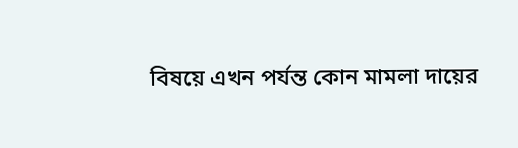বিষয়ে এখন পর্যন্ত কোন মামলা দায়ের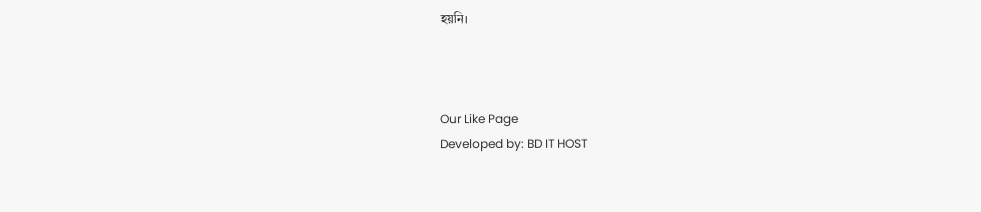হয়নি।



Our Like Page
Developed by: BD IT HOST